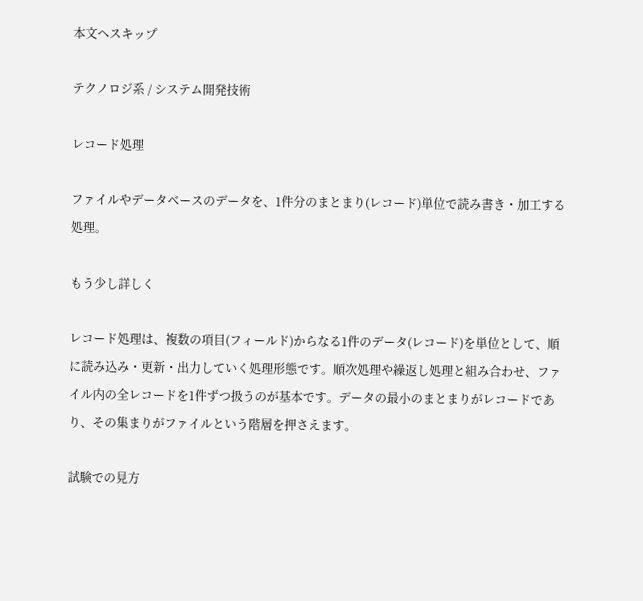本文へスキップ

テクノロジ系 / システム開発技術

レコード処理

ファイルやデータベースのデータを、1件分のまとまり(レコード)単位で読み書き・加工する処理。

もう少し詳しく

レコード処理は、複数の項目(フィールド)からなる1件のデータ(レコード)を単位として、順に読み込み・更新・出力していく処理形態です。順次処理や繰返し処理と組み合わせ、ファイル内の全レコードを1件ずつ扱うのが基本です。データの最小のまとまりがレコードであり、その集まりがファイルという階層を押さえます。

試験での見方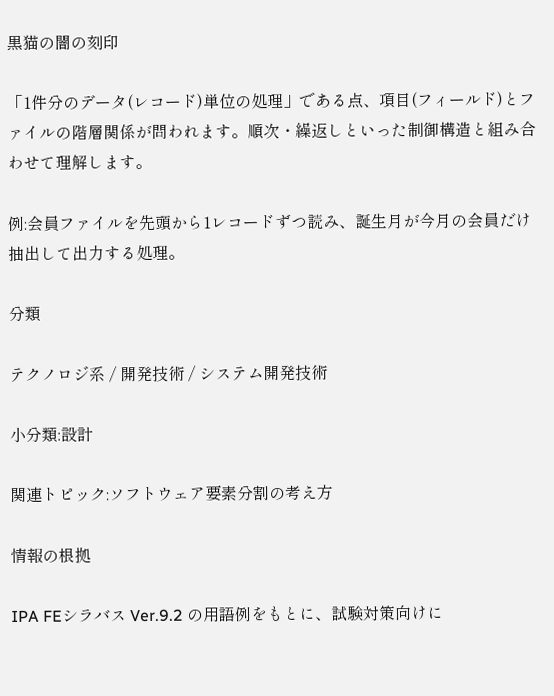黒猫の闇の刻印

「1件分のデータ(レコード)単位の処理」である点、項目(フィールド)とファイルの階層関係が問われます。順次・繰返しといった制御構造と組み合わせて理解します。

例:会員ファイルを先頭から1レコードずつ読み、誕生月が今月の会員だけ抽出して出力する処理。

分類

テクノロジ系 / 開発技術 / システム開発技術

小分類:設計

関連トピック:ソフトウェア要素分割の考え方

情報の根拠

IPA FEシラバス Ver.9.2 の用語例をもとに、試験対策向けに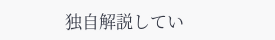独自解説してい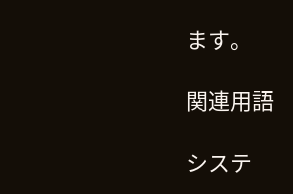ます。

関連用語

システ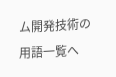ム開発技術の用語一覧へ